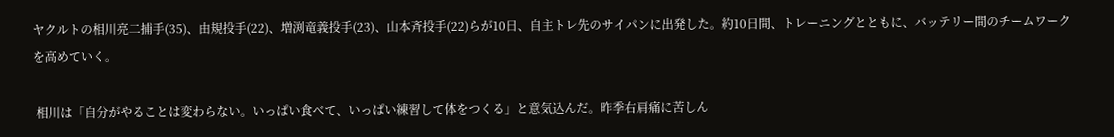ヤクルトの相川亮二捕手(35)、由規投手(22)、増渕竜義投手(23)、山本斉投手(22)らが10日、自主トレ先のサイパンに出発した。約10日間、トレーニングとともに、バッテリー間のチームワークを高めていく。

 相川は「自分がやることは変わらない。いっぱい食べて、いっぱい練習して体をつくる」と意気込んだ。昨季右肩痛に苦しん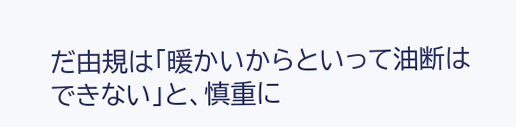だ由規は「暖かいからといって油断はできない」と、慎重に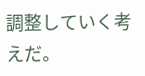調整していく考えだ。